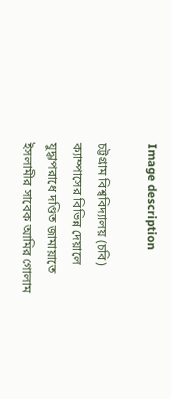Image description

চট্টগ্রাম বিশ্ববিদ্যালয় (চবি) ক্যাম্পাসের বিভিন্ন দেয়ালে যুদ্ধাপরাধে দণ্ডিত জামায়াতে ইসলামীর সাবেক আমির গোলাম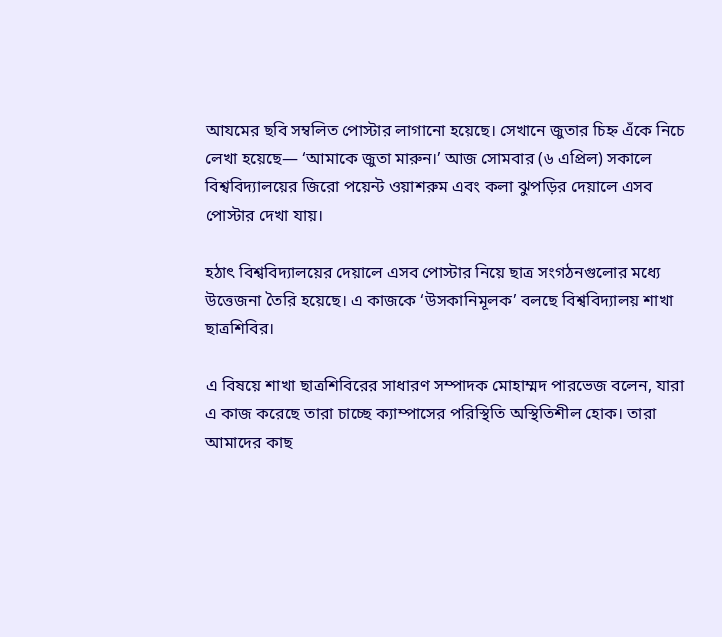আযমের ছবি সম্বলিত পোস্টার লাগানো হয়েছে। সেখানে জুতার চিহ্ন এঁকে নিচে লেখা হয়েছে— ‘আমাকে জুতা মারুন।’ আজ সোমবার (৬ এপ্রিল) সকালে বিশ্ববিদ্যালয়ের জিরো পয়েন্ট ওয়াশরুম এবং কলা ঝুপড়ির দেয়ালে এসব পোস্টার দেখা যায়।

হঠাৎ বিশ্ববিদ্যালয়ের দেয়ালে এসব পোস্টার নিয়ে ছাত্র সংগঠনগুলোর মধ্যে উত্তেজনা তৈরি হয়েছে। এ কাজকে ‘উসকানিমূলক’ বলছে বিশ্ববিদ্যালয় শাখা ছাত্রশিবির।

এ বিষয়ে শাখা ছাত্রশিবিরের সাধারণ সম্পাদক মোহাম্মদ পারভেজ বলেন, যারা এ কাজ করেছে তারা চাচ্ছে ক্যাম্পাসের পরিস্থিতি অস্থিতিশীল হোক। তারা আমাদের কাছ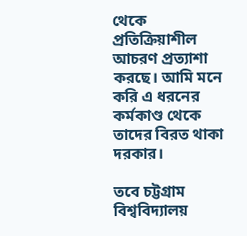থেকে প্রতিক্রিয়াশীল আচরণ প্রত্যাশা করছে। আমি মনে করি এ ধরনের কর্মকাণ্ড থেকে তাদের বিরত থাকা দরকার।

তবে চট্টগ্রাম বিশ্ববিদ্যালয়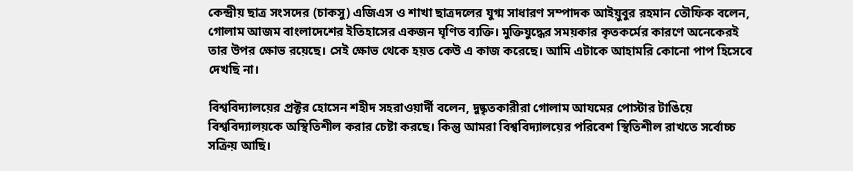কেন্দ্রীয় ছাত্র সংসদের (চাকসু) এজিএস ও শাখা ছাত্রদলের যুগ্ম সাধারণ সম্পাদক আইয়ুবুর রহমান তৌফিক বলেন, গোলাম আজম বাংলাদেশের ইতিহাসের একজন ঘৃণিত ব্যক্তি। মুক্তিযুদ্ধের সময়কার কৃতকর্মের কারণে অনেকেরই তার উপর ক্ষোভ রয়েছে। সেই ক্ষোভ থেকে হয়ত কেউ এ কাজ করেছে। আমি এটাকে আহামরি কোনো পাপ হিসেবে দেখছি না।

বিশ্ববিদ্যালয়ের প্রক্টর হোসেন শহীদ সহরাওয়ার্দী বলেন, দুষ্কৃতকারীরা গোলাম আযমের পোস্টার টাঙিয়ে বিশ্ববিদ্যালয়কে অস্থিতিশীল করার চেষ্টা করছে। কিন্তু আমরা বিশ্ববিদ্যালয়ের পরিবেশ স্থিতিশীল রাখতে সর্বোচ্চ সক্রিয় আছি।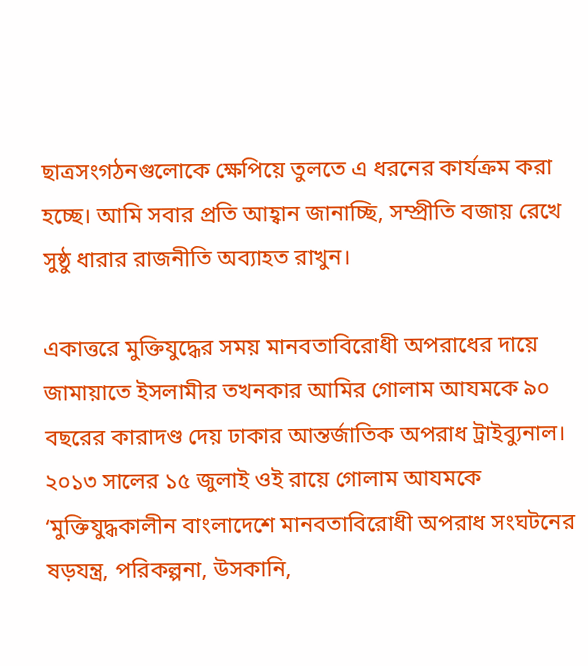ছাত্রসংগঠনগুলোকে ক্ষেপিয়ে তুলতে এ ধরনের কার্যক্রম করা হচ্ছে। আমি সবার প্রতি আহ্বান জানাচ্ছি, সম্প্রীতি বজায় রেখে সুষ্ঠু ধারার রাজনীতি অব্যাহত রাখুন।

একাত্তরে মুক্তিযুদ্ধের সময় মানবতাবিরোধী অপরাধের দায়ে জামায়াতে ইসলামীর তখনকার আমির গোলাম আযমকে ৯০ বছরের কারাদণ্ড দেয় ঢাকার আন্তর্জাতিক অপরাধ ট্রাইব্যুনাল। ২০১৩ সালের ১৫ জুলাই ওই রায়ে গোলাম আযমকে ‘মুক্তিযুদ্ধকালীন বাংলাদেশে মানবতাবিরোধী অপরাধ সংঘটনের ষড়যন্ত্র, পরিকল্পনা, উসকানি,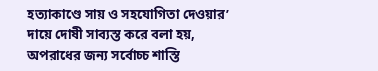হত্যাকাণ্ডে সায় ও সহযোগিতা দেওয়ার’ দায়ে দোষী সাব্যস্ত করে বলা হয়, অপরাধের জন্য সর্বোচ্চ শাস্তি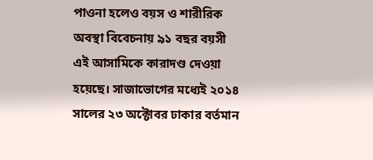পাওনা হলেও বয়স ও শারীরিক অবস্থা বিবেচনায় ৯১ বছর বয়সী এই আসামিকে কারাদণ্ড দেওয়া হয়েছে। সাজাভোগের মধ্যেই ২০১৪ সালের ২৩ অক্টোবর ঢাকার বর্তমান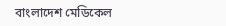বাংলাদেশ মেডিকেল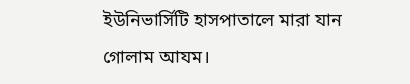ইউনিভার্সিটি হাসপাতালে মারা যান গোলাম আযম।